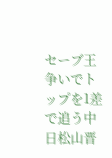セーブ王争いでトップを1差で追う中日松山晋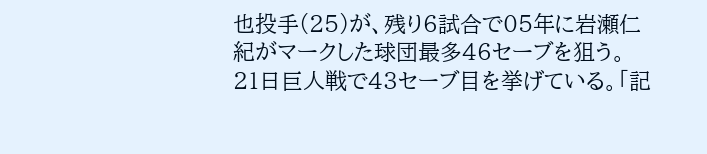也投手(25)が、残り6試合で05年に岩瀬仁紀がマークした球団最多46セーブを狙う。
21日巨人戦で43セーブ目を挙げている。「記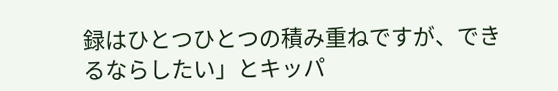録はひとつひとつの積み重ねですが、できるならしたい」とキッパ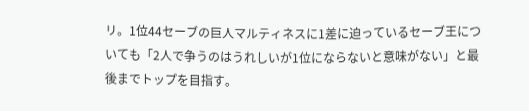リ。1位44セーブの巨人マルティネスに1差に迫っているセーブ王についても「2人で争うのはうれしいが1位にならないと意味がない」と最後までトップを目指す。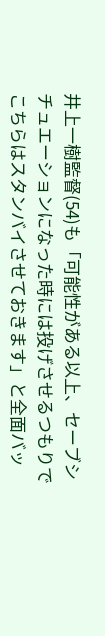井上一樹監督(54)も「可能性がある以上、セーブシチュエーションになった時には投げさせるつもりでこちらはスタンバイさせておきます」と全面バッ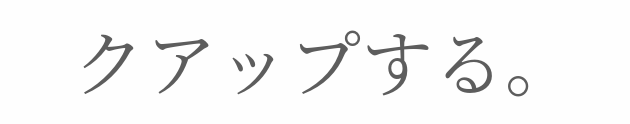クアップする。